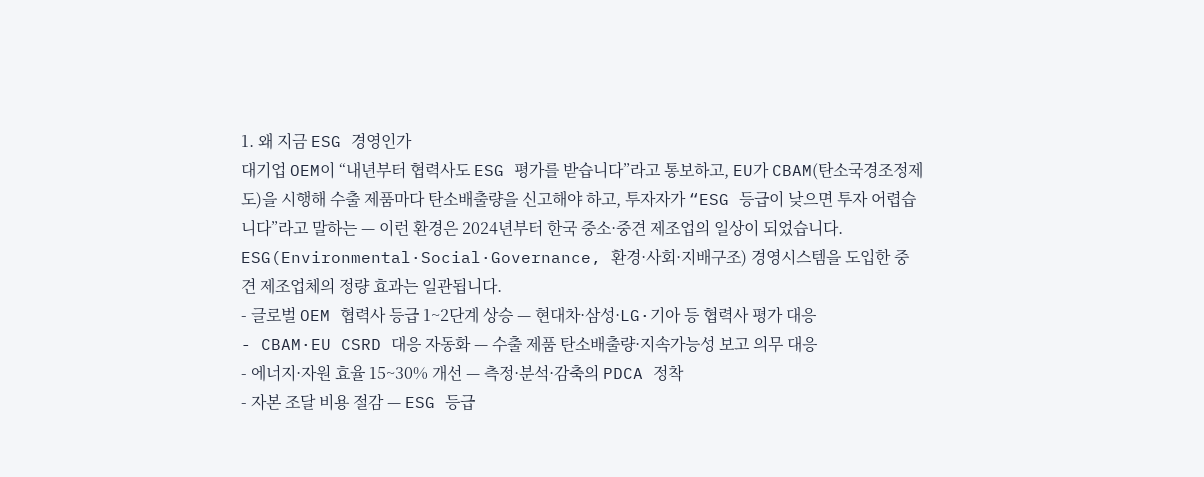1. 왜 지금 ESG 경영인가
대기업 OEM이 “내년부터 협력사도 ESG 평가를 받습니다”라고 통보하고, EU가 CBAM(탄소국경조정제도)을 시행해 수출 제품마다 탄소배출량을 신고해야 하고, 투자자가 “ESG 등급이 낮으면 투자 어렵습니다”라고 말하는 — 이런 환경은 2024년부터 한국 중소·중견 제조업의 일상이 되었습니다.
ESG(Environmental·Social·Governance, 환경·사회·지배구조) 경영시스템을 도입한 중견 제조업체의 정량 효과는 일관됩니다.
- 글로벌 OEM 협력사 등급 1~2단계 상승 — 현대차·삼성·LG·기아 등 협력사 평가 대응
- CBAM·EU CSRD 대응 자동화 — 수출 제품 탄소배출량·지속가능성 보고 의무 대응
- 에너지·자원 효율 15~30% 개선 — 측정·분석·감축의 PDCA 정착
- 자본 조달 비용 절감 — ESG 등급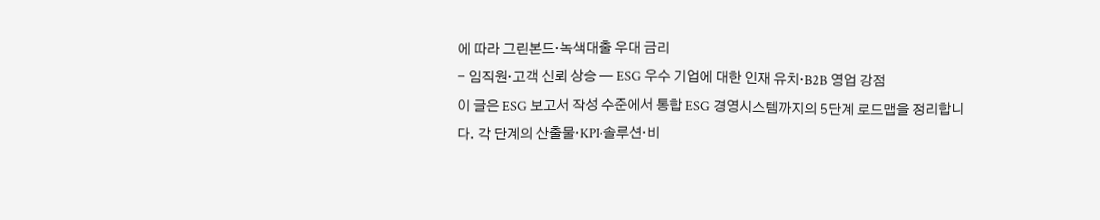에 따라 그린본드·녹색대출 우대 금리
- 임직원·고객 신뢰 상승 — ESG 우수 기업에 대한 인재 유치·B2B 영업 강점
이 글은 ESG 보고서 작성 수준에서 통합 ESG 경영시스템까지의 5단계 로드맵을 정리합니다. 각 단계의 산출물·KPI·솔루션·비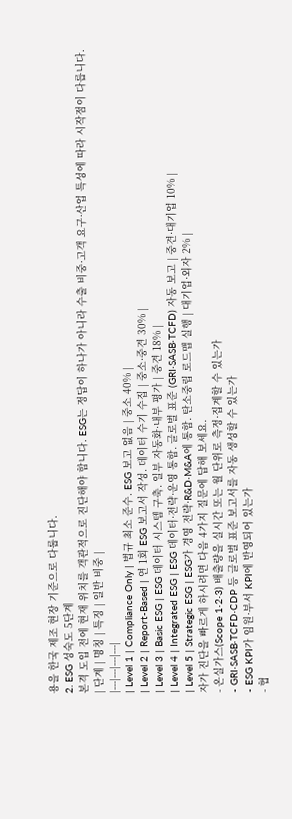용을 한국 제조 현장 기준으로 다룹니다.
2. ESG 성숙도 5단계
본격 도입 전에 현재 위치를 객관적으로 진단해야 합니다. ESG는 정답이 하나가 아니라 수출 비중·고객 요구·산업 특성에 따라 시작점이 다릅니다.
| 단계 | 명칭 | 특징 | 일반 비중 |
|---|---|---|---|
| Level 1 | Compliance Only | 법규 최소 준수. ESG 보고 없음 | 중소 40% |
| Level 2 | Report-Based | 연 1회 ESG 보고서 작성. 데이터 수기 수집 | 중소·중견 30% |
| Level 3 | Basic ESG | ESG 데이터 시스템 구축. 일부 자동화·내부 평가 | 중견 18% |
| Level 4 | Integrated ESG | ESG 데이터·전략·운영 통합. 글로벌 표준 (GRI·SASB·TCFD) 자동 보고 | 중견·대기업 10% |
| Level 5 | Strategic ESG | ESG가 경영 전략·R&D·M&A에 통합. 탄소중립 로드맵 실행 | 대기업·외자 2% |
자가 진단을 빠르게 하시려면 다음 4가지 질문에 답해 보세요.
- 온실가스(Scope 1·2·3) 배출량을 실시간 또는 월 단위로 측정·집계할 수 있는가
- GRI·SASB·TCFD·CDP 등 글로벌 표준 보고서를 자동 생성할 수 있는가
- ESG KPI가 임원·부서 KPI에 반영되어 있는가
- 협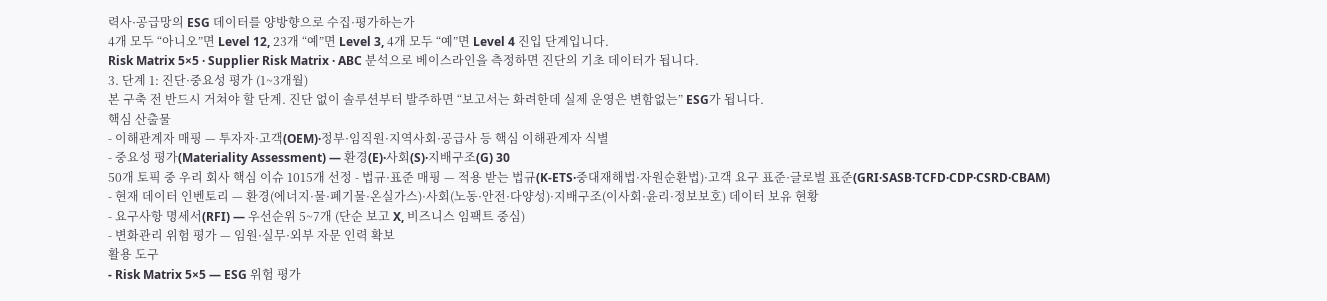력사·공급망의 ESG 데이터를 양방향으로 수집·평가하는가
4개 모두 “아니오”면 Level 12, 23개 “예”면 Level 3, 4개 모두 “예”면 Level 4 진입 단계입니다.
Risk Matrix 5×5 · Supplier Risk Matrix · ABC 분석으로 베이스라인을 측정하면 진단의 기초 데이터가 됩니다.
3. 단계 1: 진단·중요성 평가 (1~3개월)
본 구축 전 반드시 거쳐야 할 단계. 진단 없이 솔루션부터 발주하면 “보고서는 화려한데 실제 운영은 변함없는” ESG가 됩니다.
핵심 산출물
- 이해관계자 매핑 — 투자자·고객(OEM)·정부·임직원·지역사회·공급사 등 핵심 이해관계자 식별
- 중요성 평가(Materiality Assessment) — 환경(E)·사회(S)·지배구조(G) 30
50개 토픽 중 우리 회사 핵심 이슈 1015개 선정 - 법규·표준 매핑 — 적용 받는 법규(K-ETS·중대재해법·자원순환법)·고객 요구 표준·글로벌 표준(GRI·SASB·TCFD·CDP·CSRD·CBAM)
- 현재 데이터 인벤토리 — 환경(에너지·물·폐기물·온실가스)·사회(노동·안전·다양성)·지배구조(이사회·윤리·정보보호) 데이터 보유 현황
- 요구사항 명세서(RFI) — 우선순위 5~7개 (단순 보고 X, 비즈니스 임팩트 중심)
- 변화관리 위험 평가 — 임원·실무·외부 자문 인력 확보
활용 도구
- Risk Matrix 5×5 — ESG 위험 평가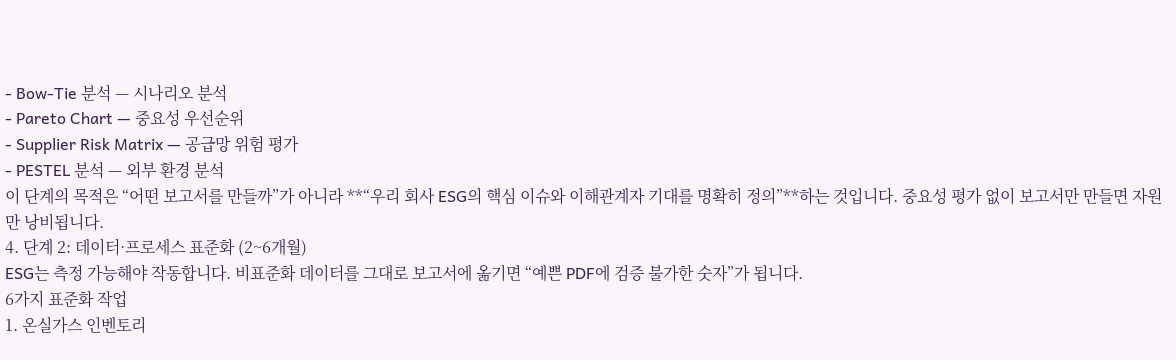- Bow-Tie 분석 — 시나리오 분석
- Pareto Chart — 중요성 우선순위
- Supplier Risk Matrix — 공급망 위험 평가
- PESTEL 분석 — 외부 환경 분석
이 단계의 목적은 “어떤 보고서를 만들까”가 아니라 **“우리 회사 ESG의 핵심 이슈와 이해관계자 기대를 명확히 정의”**하는 것입니다. 중요성 평가 없이 보고서만 만들면 자원만 낭비됩니다.
4. 단계 2: 데이터·프로세스 표준화 (2~6개월)
ESG는 측정 가능해야 작동합니다. 비표준화 데이터를 그대로 보고서에 옮기면 “예쁜 PDF에 검증 불가한 숫자”가 됩니다.
6가지 표준화 작업
1. 온실가스 인벤토리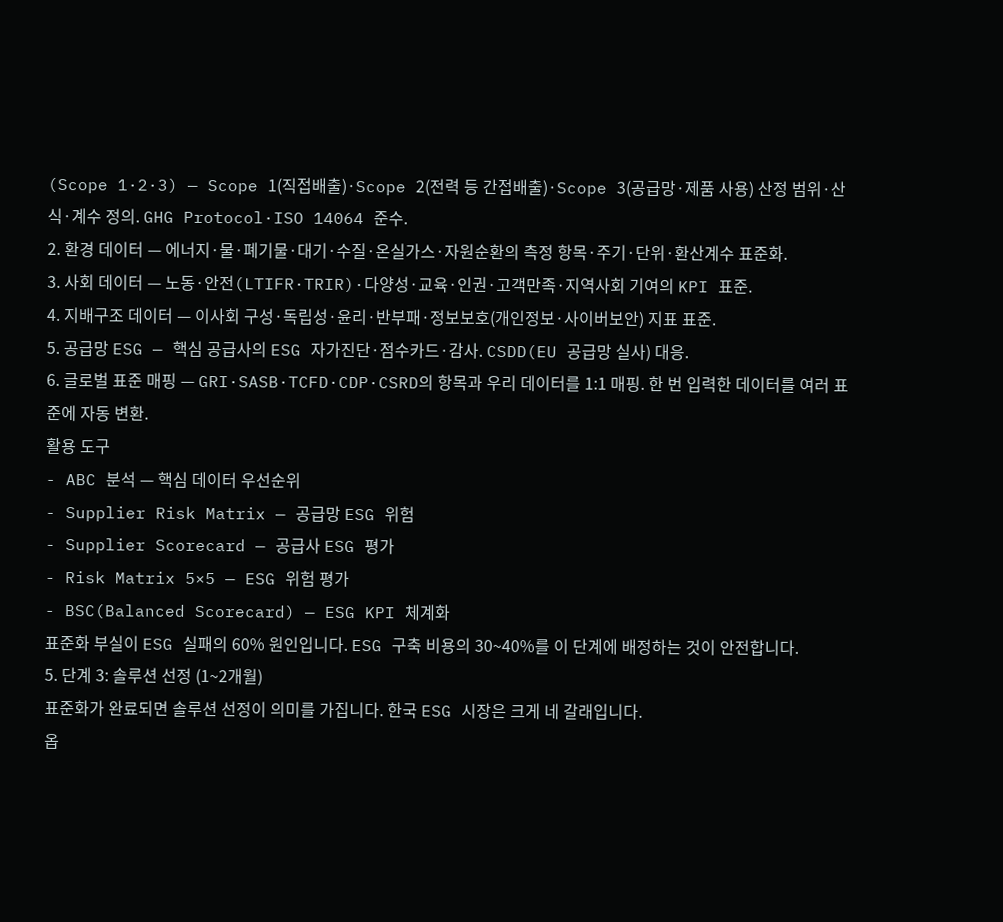(Scope 1·2·3) — Scope 1(직접배출)·Scope 2(전력 등 간접배출)·Scope 3(공급망·제품 사용) 산정 범위·산식·계수 정의. GHG Protocol·ISO 14064 준수.
2. 환경 데이터 — 에너지·물·폐기물·대기·수질·온실가스·자원순환의 측정 항목·주기·단위·환산계수 표준화.
3. 사회 데이터 — 노동·안전(LTIFR·TRIR)·다양성·교육·인권·고객만족·지역사회 기여의 KPI 표준.
4. 지배구조 데이터 — 이사회 구성·독립성·윤리·반부패·정보보호(개인정보·사이버보안) 지표 표준.
5. 공급망 ESG — 핵심 공급사의 ESG 자가진단·점수카드·감사. CSDD(EU 공급망 실사) 대응.
6. 글로벌 표준 매핑 — GRI·SASB·TCFD·CDP·CSRD의 항목과 우리 데이터를 1:1 매핑. 한 번 입력한 데이터를 여러 표준에 자동 변환.
활용 도구
- ABC 분석 — 핵심 데이터 우선순위
- Supplier Risk Matrix — 공급망 ESG 위험
- Supplier Scorecard — 공급사 ESG 평가
- Risk Matrix 5×5 — ESG 위험 평가
- BSC(Balanced Scorecard) — ESG KPI 체계화
표준화 부실이 ESG 실패의 60% 원인입니다. ESG 구축 비용의 30~40%를 이 단계에 배정하는 것이 안전합니다.
5. 단계 3: 솔루션 선정 (1~2개월)
표준화가 완료되면 솔루션 선정이 의미를 가집니다. 한국 ESG 시장은 크게 네 갈래입니다.
옵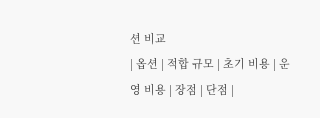션 비교
| 옵션 | 적합 규모 | 초기 비용 | 운영 비용 | 장점 | 단점 |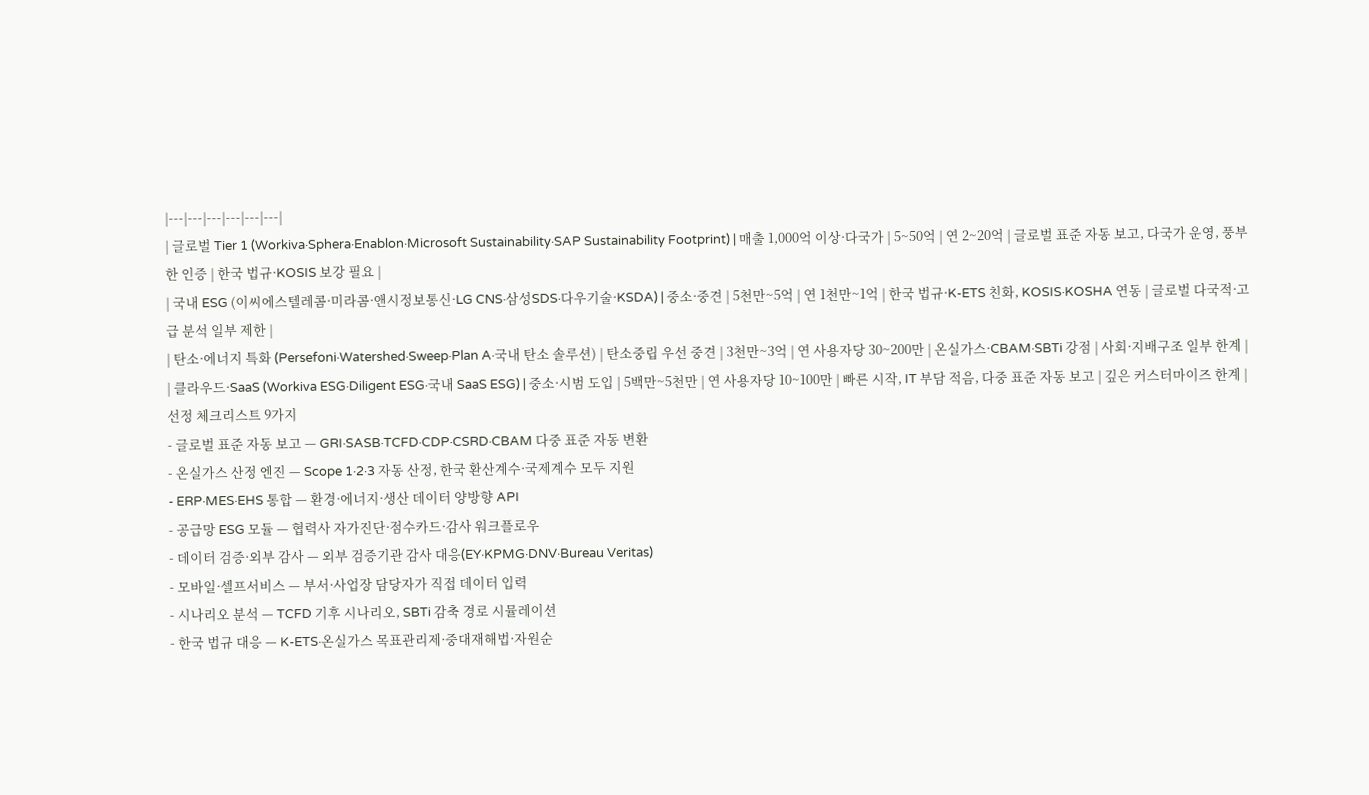|---|---|---|---|---|---|
| 글로벌 Tier 1 (Workiva·Sphera·Enablon·Microsoft Sustainability·SAP Sustainability Footprint) | 매출 1,000억 이상·다국가 | 5~50억 | 연 2~20억 | 글로벌 표준 자동 보고, 다국가 운영, 풍부한 인증 | 한국 법규·KOSIS 보강 필요 |
| 국내 ESG (이씨에스텔레콤·미라콤·앤시정보통신·LG CNS·삼성SDS·다우기술·KSDA) | 중소·중견 | 5천만~5억 | 연 1천만~1억 | 한국 법규·K-ETS 친화, KOSIS·KOSHA 연동 | 글로벌 다국적·고급 분석 일부 제한 |
| 탄소·에너지 특화 (Persefoni·Watershed·Sweep·Plan A·국내 탄소 솔루션) | 탄소중립 우선 중견 | 3천만~3억 | 연 사용자당 30~200만 | 온실가스·CBAM·SBTi 강점 | 사회·지배구조 일부 한계 |
| 클라우드·SaaS (Workiva ESG·Diligent ESG·국내 SaaS ESG) | 중소·시범 도입 | 5백만~5천만 | 연 사용자당 10~100만 | 빠른 시작, IT 부담 적음, 다중 표준 자동 보고 | 깊은 커스터마이즈 한계 |
선정 체크리스트 9가지
- 글로벌 표준 자동 보고 — GRI·SASB·TCFD·CDP·CSRD·CBAM 다중 표준 자동 변환
- 온실가스 산정 엔진 — Scope 1·2·3 자동 산정, 한국 환산계수·국제계수 모두 지원
- ERP·MES·EHS 통합 — 환경·에너지·생산 데이터 양방향 API
- 공급망 ESG 모듈 — 협력사 자가진단·점수카드·감사 워크플로우
- 데이터 검증·외부 감사 — 외부 검증기관 감사 대응(EY·KPMG·DNV·Bureau Veritas)
- 모바일·셀프서비스 — 부서·사업장 담당자가 직접 데이터 입력
- 시나리오 분석 — TCFD 기후 시나리오, SBTi 감축 경로 시뮬레이션
- 한국 법규 대응 — K-ETS·온실가스 목표관리제·중대재해법·자원순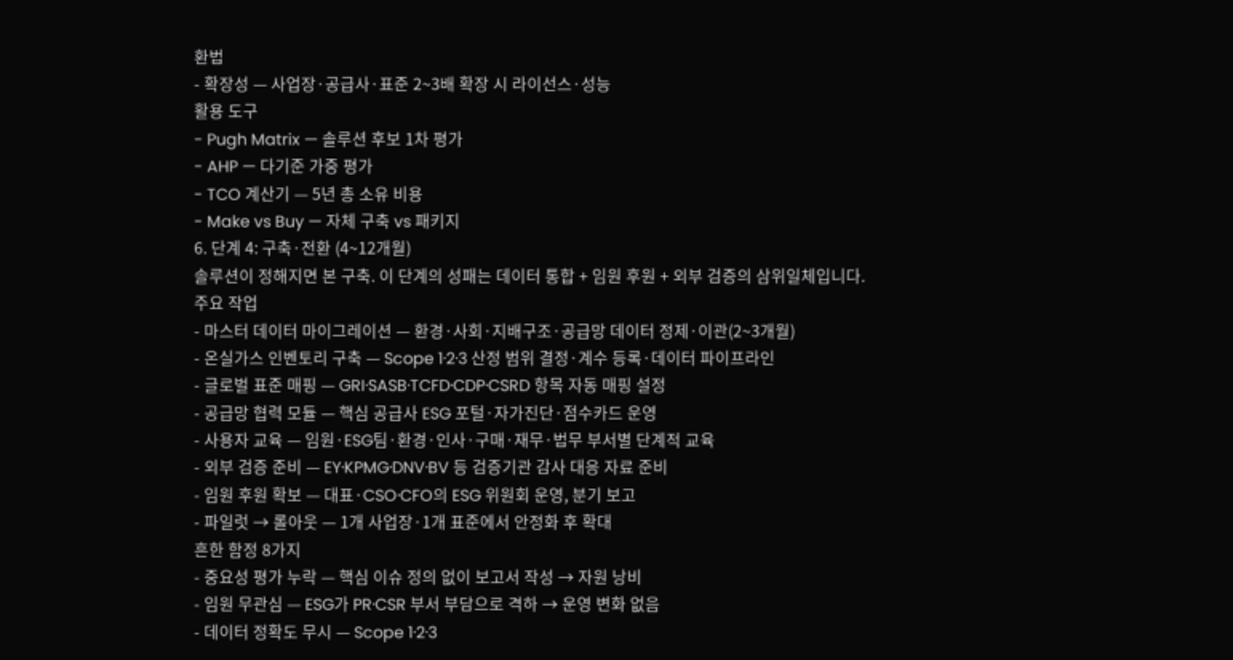환법
- 확장성 — 사업장·공급사·표준 2~3배 확장 시 라이선스·성능
활용 도구
- Pugh Matrix — 솔루션 후보 1차 평가
- AHP — 다기준 가중 평가
- TCO 계산기 — 5년 총 소유 비용
- Make vs Buy — 자체 구축 vs 패키지
6. 단계 4: 구축·전환 (4~12개월)
솔루션이 정해지면 본 구축. 이 단계의 성패는 데이터 통합 + 임원 후원 + 외부 검증의 삼위일체입니다.
주요 작업
- 마스터 데이터 마이그레이션 — 환경·사회·지배구조·공급망 데이터 정제·이관(2~3개월)
- 온실가스 인벤토리 구축 — Scope 1·2·3 산정 범위 결정·계수 등록·데이터 파이프라인
- 글로벌 표준 매핑 — GRI·SASB·TCFD·CDP·CSRD 항목 자동 매핑 설정
- 공급망 협력 모듈 — 핵심 공급사 ESG 포털·자가진단·점수카드 운영
- 사용자 교육 — 임원·ESG팀·환경·인사·구매·재무·법무 부서별 단계적 교육
- 외부 검증 준비 — EY·KPMG·DNV·BV 등 검증기관 감사 대응 자료 준비
- 임원 후원 확보 — 대표·CSO·CFO의 ESG 위원회 운영, 분기 보고
- 파일럿 → 롤아웃 — 1개 사업장·1개 표준에서 안정화 후 확대
흔한 함정 8가지
- 중요성 평가 누락 — 핵심 이슈 정의 없이 보고서 작성 → 자원 낭비
- 임원 무관심 — ESG가 PR·CSR 부서 부담으로 격하 → 운영 변화 없음
- 데이터 정확도 무시 — Scope 1·2·3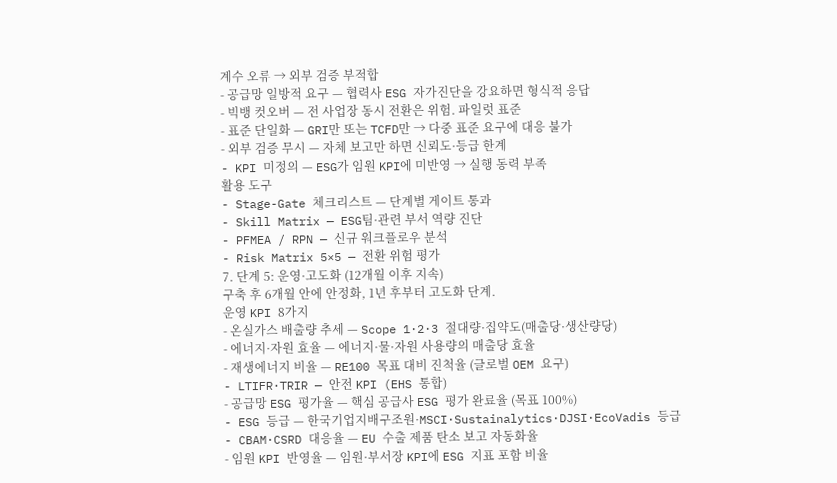계수 오류 → 외부 검증 부적합
- 공급망 일방적 요구 — 협력사 ESG 자가진단을 강요하면 형식적 응답
- 빅뱅 컷오버 — 전 사업장 동시 전환은 위험. 파일럿 표준
- 표준 단일화 — GRI만 또는 TCFD만 → 다중 표준 요구에 대응 불가
- 외부 검증 무시 — 자체 보고만 하면 신뢰도·등급 한계
- KPI 미정의 — ESG가 임원 KPI에 미반영 → 실행 동력 부족
활용 도구
- Stage-Gate 체크리스트 — 단계별 게이트 통과
- Skill Matrix — ESG팀·관련 부서 역량 진단
- PFMEA / RPN — 신규 워크플로우 분석
- Risk Matrix 5×5 — 전환 위험 평가
7. 단계 5: 운영·고도화 (12개월 이후 지속)
구축 후 6개월 안에 안정화, 1년 후부터 고도화 단계.
운영 KPI 8가지
- 온실가스 배출량 추세 — Scope 1·2·3 절대량·집약도(매출당·생산량당)
- 에너지·자원 효율 — 에너지·물·자원 사용량의 매출당 효율
- 재생에너지 비율 — RE100 목표 대비 진척율 (글로벌 OEM 요구)
- LTIFR·TRIR — 안전 KPI (EHS 통합)
- 공급망 ESG 평가율 — 핵심 공급사 ESG 평가 완료율 (목표 100%)
- ESG 등급 — 한국기업지배구조원·MSCI·Sustainalytics·DJSI·EcoVadis 등급
- CBAM·CSRD 대응율 — EU 수출 제품 탄소 보고 자동화율
- 임원 KPI 반영율 — 임원·부서장 KPI에 ESG 지표 포함 비율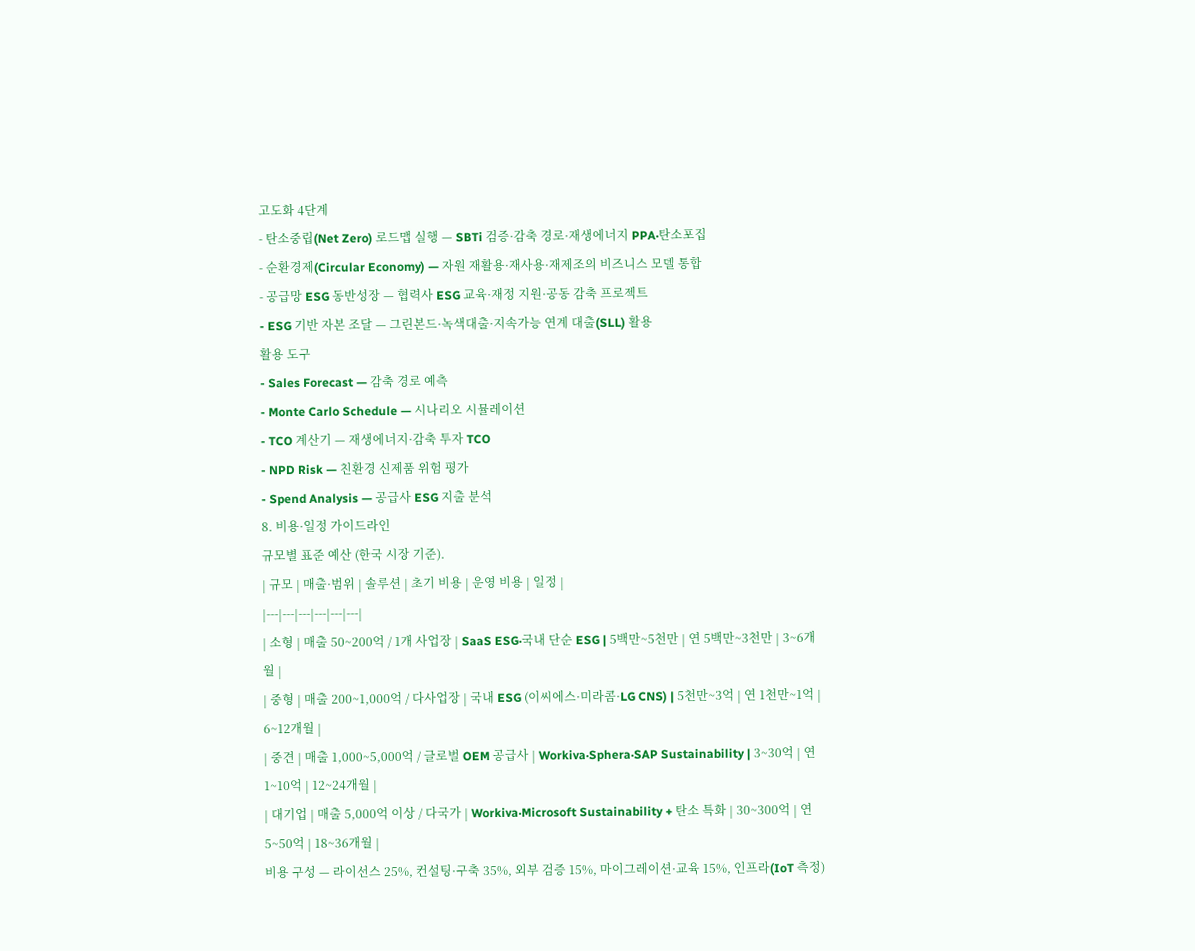고도화 4단계
- 탄소중립(Net Zero) 로드맵 실행 — SBTi 검증·감축 경로·재생에너지 PPA·탄소포집
- 순환경제(Circular Economy) — 자원 재활용·재사용·재제조의 비즈니스 모델 통합
- 공급망 ESG 동반성장 — 협력사 ESG 교육·재정 지원·공동 감축 프로젝트
- ESG 기반 자본 조달 — 그린본드·녹색대출·지속가능 연계 대출(SLL) 활용
활용 도구
- Sales Forecast — 감축 경로 예측
- Monte Carlo Schedule — 시나리오 시뮬레이션
- TCO 계산기 — 재생에너지·감축 투자 TCO
- NPD Risk — 친환경 신제품 위험 평가
- Spend Analysis — 공급사 ESG 지출 분석
8. 비용·일정 가이드라인
규모별 표준 예산 (한국 시장 기준).
| 규모 | 매출·범위 | 솔루션 | 초기 비용 | 운영 비용 | 일정 |
|---|---|---|---|---|---|
| 소형 | 매출 50~200억 / 1개 사업장 | SaaS ESG·국내 단순 ESG | 5백만~5천만 | 연 5백만~3천만 | 3~6개월 |
| 중형 | 매출 200~1,000억 / 다사업장 | 국내 ESG (이씨에스·미라콤·LG CNS) | 5천만~3억 | 연 1천만~1억 | 6~12개월 |
| 중견 | 매출 1,000~5,000억 / 글로벌 OEM 공급사 | Workiva·Sphera·SAP Sustainability | 3~30억 | 연 1~10억 | 12~24개월 |
| 대기업 | 매출 5,000억 이상 / 다국가 | Workiva·Microsoft Sustainability + 탄소 특화 | 30~300억 | 연 5~50억 | 18~36개월 |
비용 구성 — 라이선스 25%, 컨설팅·구축 35%, 외부 검증 15%, 마이그레이션·교육 15%, 인프라(IoT 측정)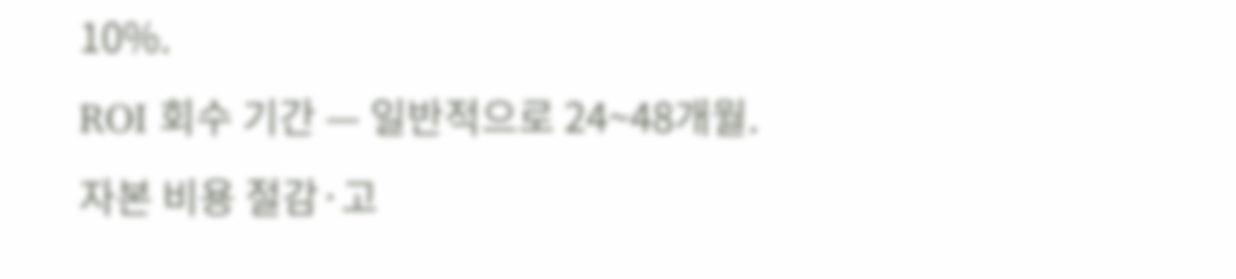10%.
ROI 회수 기간 — 일반적으로 24~48개월. 자본 비용 절감·고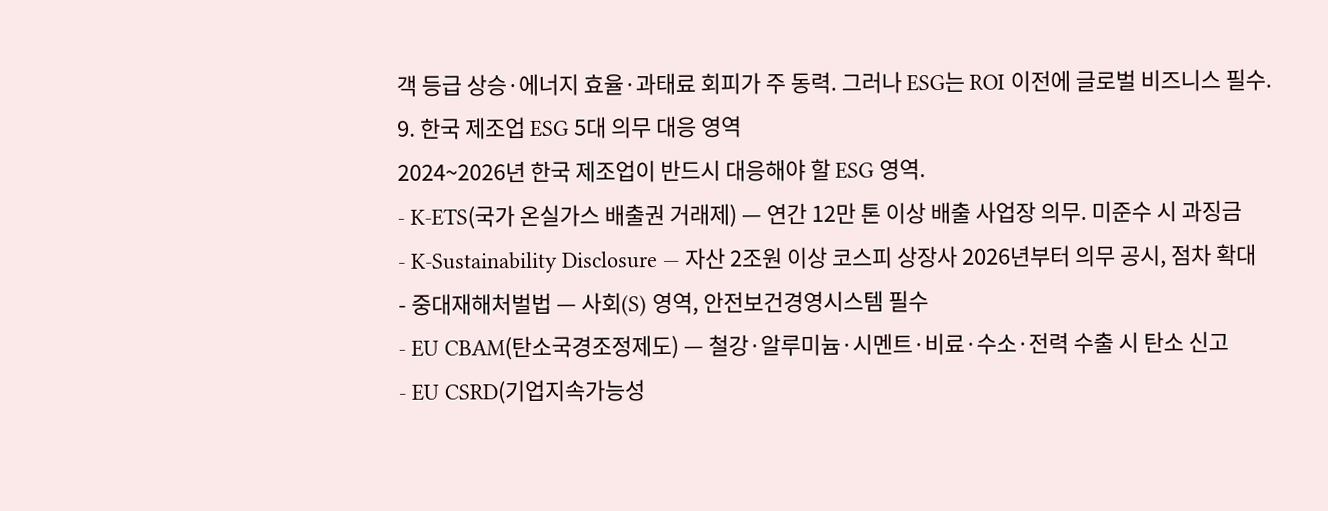객 등급 상승·에너지 효율·과태료 회피가 주 동력. 그러나 ESG는 ROI 이전에 글로벌 비즈니스 필수.
9. 한국 제조업 ESG 5대 의무 대응 영역
2024~2026년 한국 제조업이 반드시 대응해야 할 ESG 영역.
- K-ETS(국가 온실가스 배출권 거래제) — 연간 12만 톤 이상 배출 사업장 의무. 미준수 시 과징금
- K-Sustainability Disclosure — 자산 2조원 이상 코스피 상장사 2026년부터 의무 공시, 점차 확대
- 중대재해처벌법 — 사회(S) 영역, 안전보건경영시스템 필수
- EU CBAM(탄소국경조정제도) — 철강·알루미늄·시멘트·비료·수소·전력 수출 시 탄소 신고
- EU CSRD(기업지속가능성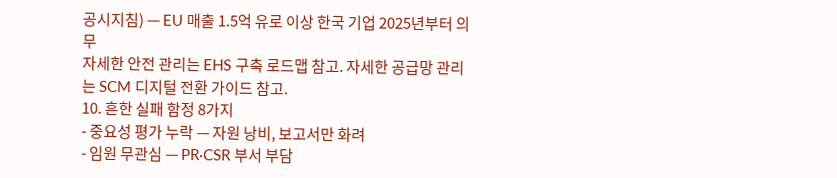공시지침) — EU 매출 1.5억 유로 이상 한국 기업 2025년부터 의무
자세한 안전 관리는 EHS 구축 로드맵 참고. 자세한 공급망 관리는 SCM 디지털 전환 가이드 참고.
10. 흔한 실패 함정 8가지
- 중요성 평가 누락 — 자원 낭비, 보고서만 화려
- 임원 무관심 — PR·CSR 부서 부담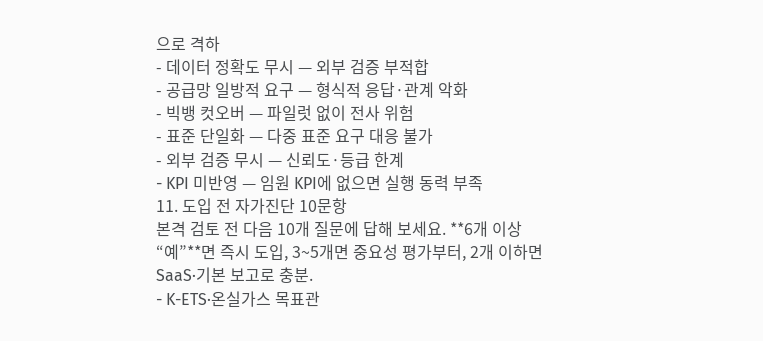으로 격하
- 데이터 정확도 무시 — 외부 검증 부적합
- 공급망 일방적 요구 — 형식적 응답·관계 악화
- 빅뱅 컷오버 — 파일럿 없이 전사 위험
- 표준 단일화 — 다중 표준 요구 대응 불가
- 외부 검증 무시 — 신뢰도·등급 한계
- KPI 미반영 — 임원 KPI에 없으면 실행 동력 부족
11. 도입 전 자가진단 10문항
본격 검토 전 다음 10개 질문에 답해 보세요. **6개 이상 “예”**면 즉시 도입, 3~5개면 중요성 평가부터, 2개 이하면 SaaS·기본 보고로 충분.
- K-ETS·온실가스 목표관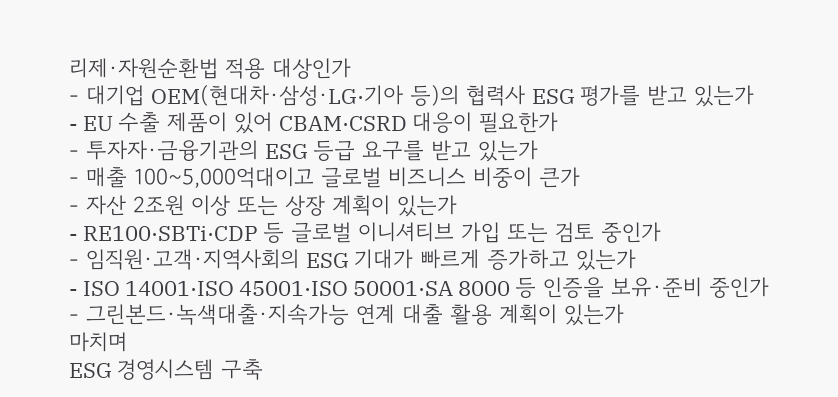리제·자원순환법 적용 대상인가
- 대기업 OEM(현대차·삼성·LG·기아 등)의 협력사 ESG 평가를 받고 있는가
- EU 수출 제품이 있어 CBAM·CSRD 대응이 필요한가
- 투자자·금융기관의 ESG 등급 요구를 받고 있는가
- 매출 100~5,000억대이고 글로벌 비즈니스 비중이 큰가
- 자산 2조원 이상 또는 상장 계획이 있는가
- RE100·SBTi·CDP 등 글로벌 이니셔티브 가입 또는 검토 중인가
- 임직원·고객·지역사회의 ESG 기대가 빠르게 증가하고 있는가
- ISO 14001·ISO 45001·ISO 50001·SA 8000 등 인증을 보유·준비 중인가
- 그린본드·녹색대출·지속가능 연계 대출 활용 계획이 있는가
마치며
ESG 경영시스템 구축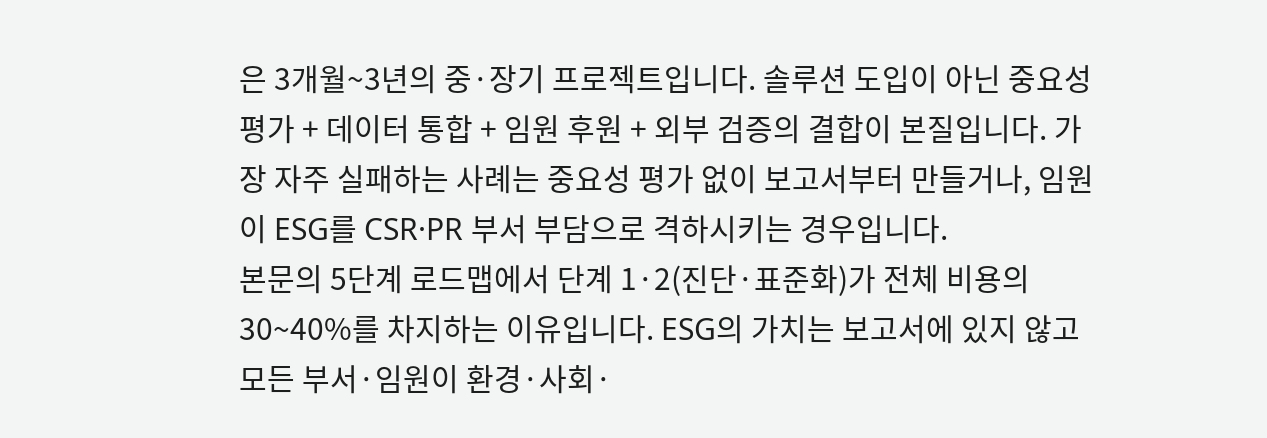은 3개월~3년의 중·장기 프로젝트입니다. 솔루션 도입이 아닌 중요성 평가 + 데이터 통합 + 임원 후원 + 외부 검증의 결합이 본질입니다. 가장 자주 실패하는 사례는 중요성 평가 없이 보고서부터 만들거나, 임원이 ESG를 CSR·PR 부서 부담으로 격하시키는 경우입니다.
본문의 5단계 로드맵에서 단계 1·2(진단·표준화)가 전체 비용의 30~40%를 차지하는 이유입니다. ESG의 가치는 보고서에 있지 않고 모든 부서·임원이 환경·사회·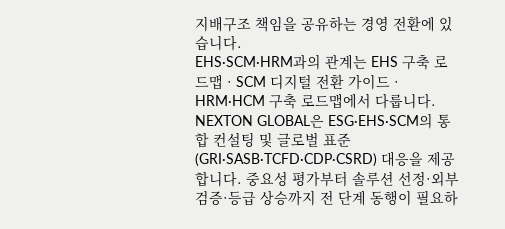지배구조 책임을 공유하는 경영 전환에 있습니다.
EHS·SCM·HRM과의 관계는 EHS 구축 로드맵 · SCM 디지털 전환 가이드 · HRM·HCM 구축 로드맵에서 다룹니다.
NEXTON GLOBAL은 ESG·EHS·SCM의 통합 컨설팅 및 글로벌 표준(GRI·SASB·TCFD·CDP·CSRD) 대응을 제공합니다. 중요성 평가부터 솔루션 선정·외부 검증·등급 상승까지 전 단계 동행이 필요하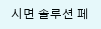시면 솔루션 페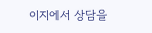이지에서 상담을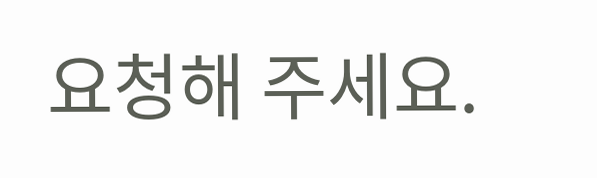요청해 주세요.